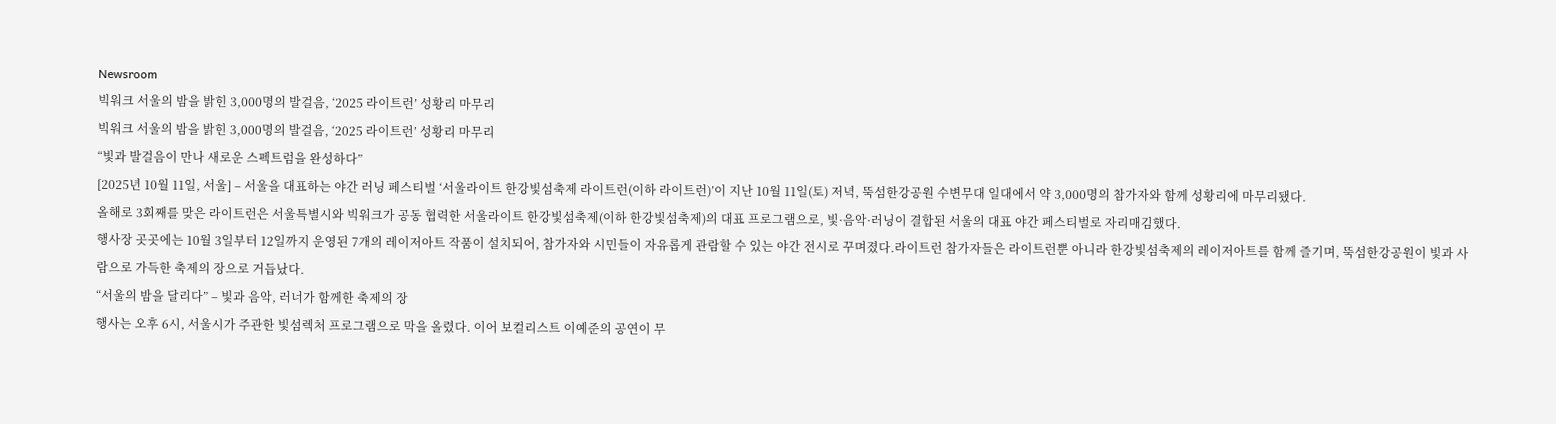Newsroom
빅워크 서울의 밤을 밝힌 3,000명의 발걸음, ‘2025 라이트런’ 성황리 마무리
빅워크 서울의 밤을 밝힌 3,000명의 발걸음, ‘2025 라이트런’ 성황리 마무리
“빛과 발걸음이 만나 새로운 스펙트럼을 완성하다”
[2025년 10월 11일, 서울] – 서울을 대표하는 야간 러닝 페스티벌 ‘서울라이트 한강빛섬축제 라이트런(이하 라이트런)’이 지난 10월 11일(토) 저녁, 뚝섬한강공원 수변무대 일대에서 약 3,000명의 참가자와 함께 성황리에 마무리됐다.
올해로 3회째를 맞은 라이트런은 서울특별시와 빅워크가 공동 협력한 서울라이트 한강빛섬축제(이하 한강빛섬축제)의 대표 프로그램으로, 빛·음악·러닝이 결합된 서울의 대표 야간 페스티벌로 자리매김했다.
행사장 곳곳에는 10월 3일부터 12일까지 운영된 7개의 레이저아트 작품이 설치되어, 참가자와 시민들이 자유롭게 관람할 수 있는 야간 전시로 꾸며졌다.라이트런 참가자들은 라이트런뿐 아니라 한강빛섬축제의 레이저아트를 함께 즐기며, 뚝섬한강공원이 빛과 사람으로 가득한 축제의 장으로 거듭났다.
“서울의 밤을 달리다” – 빛과 음악, 러너가 함께한 축제의 장
행사는 오후 6시, 서울시가 주관한 빛섬렉처 프로그램으로 막을 올렸다. 이어 보컬리스트 이예준의 공연이 무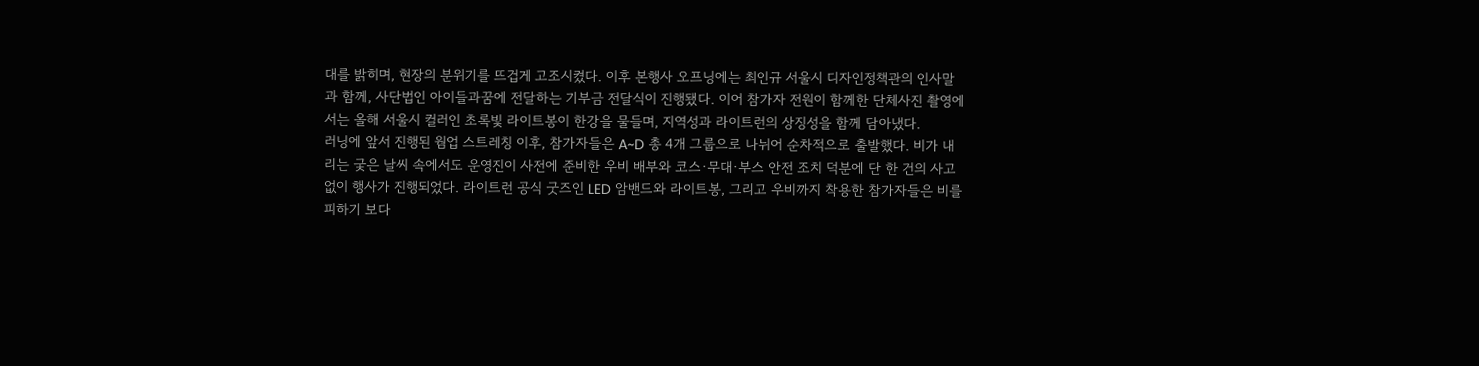대를 밝히며, 현장의 분위기를 뜨겁게 고조시켰다. 이후 본행사 오프닝에는 최인규 서울시 디자인정책관의 인사말과 함께, 사단법인 아이들과꿈에 전달하는 기부금 전달식이 진행됐다. 이어 참가자 전원이 함께한 단체사진 촬영에서는 올해 서울시 컬러인 초록빛 라이트봉이 한강을 물들며, 지역성과 라이트런의 상징성을 함께 담아냈다.
러닝에 앞서 진행된 웜업 스트레칭 이후, 참가자들은 A~D 총 4개 그룹으로 나뉘어 순차적으로 출발했다. 비가 내리는 궂은 날씨 속에서도 운영진이 사전에 준비한 우비 배부와 코스·무대·부스 안전 조치 덕분에 단 한 건의 사고 없이 행사가 진행되었다. 라이트런 공식 굿즈인 LED 암밴드와 라이트봉, 그리고 우비까지 착용한 참가자들은 비를 피하기 보다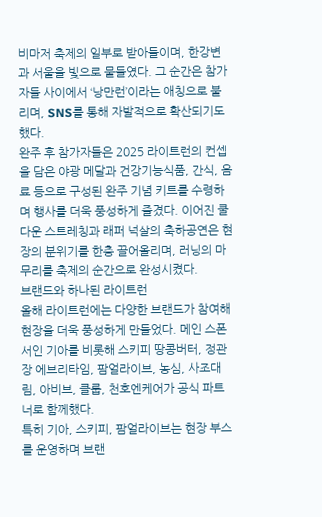비마저 축제의 일부로 받아들이며, 한강변과 서울을 빛으로 물들였다. 그 순간은 참가자들 사이에서 ‘낭만런’이라는 애칭으로 불리며, SNS를 통해 자발적으로 확산되기도 했다.
완주 후 참가자들은 2025 라이트런의 컨셉을 담은 야광 메달과 건강기능식품, 간식, 음료 등으로 구성된 완주 기념 키트를 수령하며 행사를 더욱 풍성하게 즐겼다. 이어진 쿨다운 스트레칭과 래퍼 넉살의 축하공연은 현장의 분위기를 한층 끌어올리며, 러닝의 마무리를 축제의 순간으로 완성시켰다.
브랜드와 하나된 라이트런
올해 라이트런에는 다양한 브랜드가 참여해 현장을 더욱 풍성하게 만들었다. 메인 스폰서인 기아를 비롯해 스키피 땅콩버터, 정관장 에브리타임, 팜얼라이브, 농심, 사조대림, 아비브, 클룹, 천호엔케어가 공식 파트너로 함께했다.
특히 기아, 스키피, 팜얼라이브는 현장 부스를 운영하며 브랜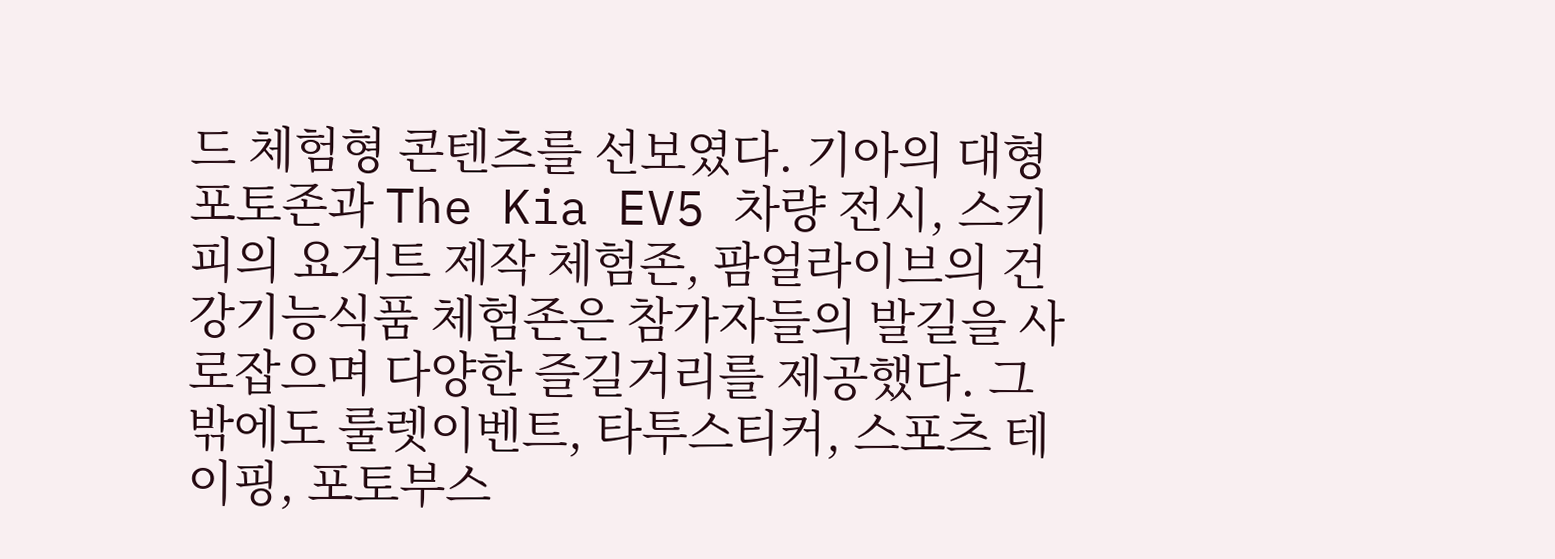드 체험형 콘텐츠를 선보였다. 기아의 대형 포토존과 The Kia EV5 차량 전시, 스키피의 요거트 제작 체험존, 팜얼라이브의 건강기능식품 체험존은 참가자들의 발길을 사로잡으며 다양한 즐길거리를 제공했다. 그 밖에도 룰렛이벤트, 타투스티커, 스포츠 테이핑, 포토부스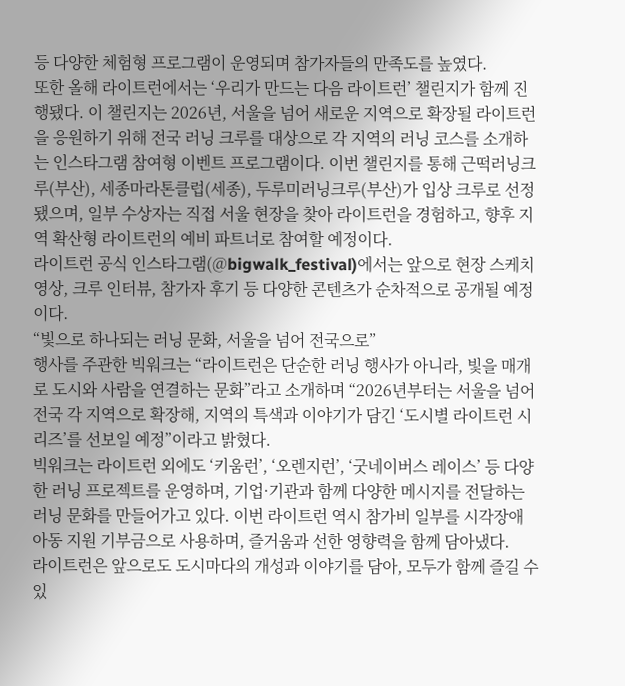등 다양한 체험형 프로그램이 운영되며 참가자들의 만족도를 높였다.
또한 올해 라이트런에서는 ‘우리가 만드는 다음 라이트런’ 챌린지가 함께 진행됐다. 이 챌린지는 2026년, 서울을 넘어 새로운 지역으로 확장될 라이트런을 응원하기 위해 전국 러닝 크루를 대상으로 각 지역의 러닝 코스를 소개하는 인스타그램 참여형 이벤트 프로그램이다. 이번 챌린지를 통해 근떡러닝크루(부산), 세종마라톤클럽(세종), 두루미러닝크루(부산)가 입상 크루로 선정됐으며, 일부 수상자는 직접 서울 현장을 찾아 라이트런을 경험하고, 향후 지역 확산형 라이트런의 예비 파트너로 참여할 예정이다.
라이트런 공식 인스타그램(@bigwalk_festival)에서는 앞으로 현장 스케치 영상, 크루 인터뷰, 참가자 후기 등 다양한 콘텐츠가 순차적으로 공개될 예정이다.
“빛으로 하나되는 러닝 문화, 서울을 넘어 전국으로”
행사를 주관한 빅워크는 “라이트런은 단순한 러닝 행사가 아니라, 빛을 매개로 도시와 사람을 연결하는 문화”라고 소개하며 “2026년부터는 서울을 넘어 전국 각 지역으로 확장해, 지역의 특색과 이야기가 담긴 ‘도시별 라이트런 시리즈’를 선보일 예정”이라고 밝혔다.
빅워크는 라이트런 외에도 ‘키움런’, ‘오렌지런’, ‘굿네이버스 레이스’ 등 다양한 러닝 프로젝트를 운영하며, 기업·기관과 함께 다양한 메시지를 전달하는 러닝 문화를 만들어가고 있다. 이번 라이트런 역시 참가비 일부를 시각장애 아동 지원 기부금으로 사용하며, 즐거움과 선한 영향력을 함께 담아냈다.
라이트런은 앞으로도 도시마다의 개성과 이야기를 담아, 모두가 함께 즐길 수 있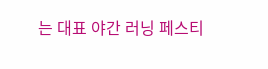는 대표 야간 러닝 페스티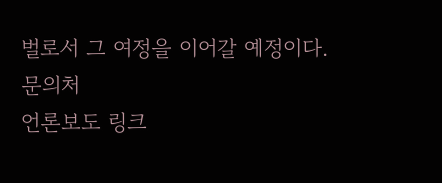벌로서 그 여정을 이어갈 예정이다.
문의처
언론보도 링크